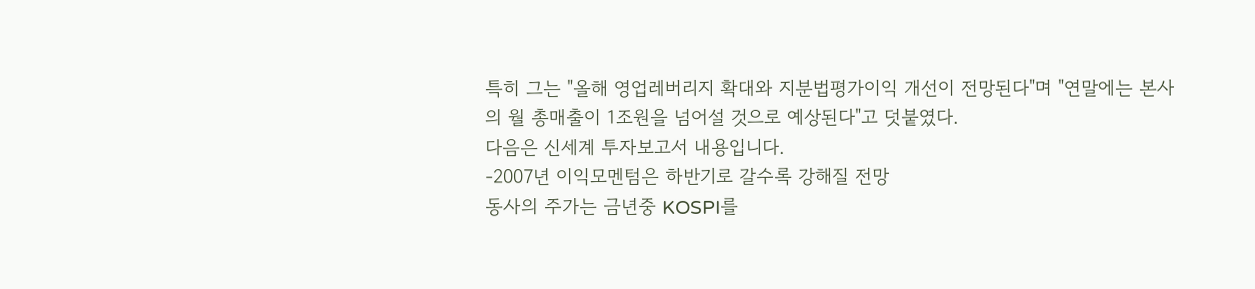특히 그는 "올해 영업레버리지 확대와 지분법평가이익 개선이 전망된다"며 "연말에는 본사의 월 총매출이 1조원을 넘어설 것으로 예상된다"고 덧붙였다.
다음은 신세계 투자보고서 내용입니다.
-2007년 이익모멘텀은 하반기로 갈수록 강해질 전망
동사의 주가는 금년중 KOSPI를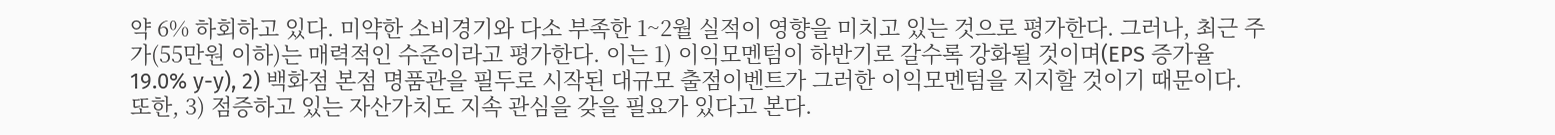약 6% 하회하고 있다. 미약한 소비경기와 다소 부족한 1~2월 실적이 영향을 미치고 있는 것으로 평가한다. 그러나, 최근 주가(55만원 이하)는 매력적인 수준이라고 평가한다. 이는 1) 이익모멘텀이 하반기로 갈수록 강화될 것이며(EPS 증가율 19.0% y-y), 2) 백화점 본점 명품관을 필두로 시작된 대규모 출점이벤트가 그러한 이익모멘텀을 지지할 것이기 때문이다. 또한, 3) 점증하고 있는 자산가치도 지속 관심을 갖을 필요가 있다고 본다.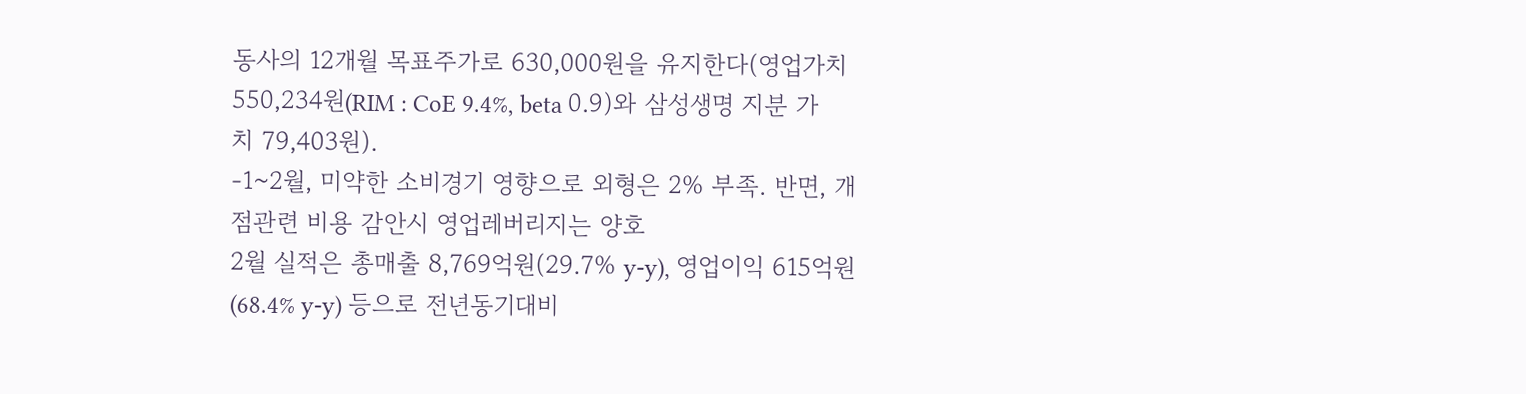동사의 12개월 목표주가로 630,000원을 유지한다(영업가치 550,234원(RIM : CoE 9.4%, beta 0.9)와 삼성생명 지분 가치 79,403원).
-1~2월, 미약한 소비경기 영향으로 외형은 2% 부족. 반면, 개점관련 비용 감안시 영업레버리지는 양호
2월 실적은 총매출 8,769억원(29.7% y-y), 영업이익 615억원(68.4% y-y) 등으로 전년동기대비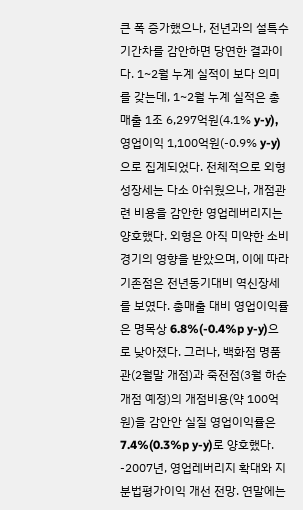큰 폭 증가했으나, 전년과의 설특수 기간차를 감안하면 당연한 결과이다. 1~2월 누계 실적이 보다 의미를 갖는데, 1~2월 누계 실적은 총매출 1조 6,297억원(4.1% y-y), 영업이익 1,100억원(-0.9% y-y)으로 집계되었다. 전체적으로 외형성장세는 다소 아쉬웠으나, 개점관련 비용을 감안한 영업레버리지는 양호했다. 외형은 아직 미약한 소비경기의 영향을 받았으며, 이에 따라 기존점은 전년동기대비 역신장세를 보였다. 총매출 대비 영업이익률은 명목상 6.8%(-0.4%p y-y)으로 낮아졌다. 그러나, 백화점 명품관(2월말 개점)과 죽전점(3월 하순 개점 예정)의 개점비용(약 100억원)을 감안안 실질 영업이익률은 7.4%(0.3%p y-y)로 양호했다.
-2007년, 영업레버리지 확대와 지분법평가이익 개선 전망. 연말에는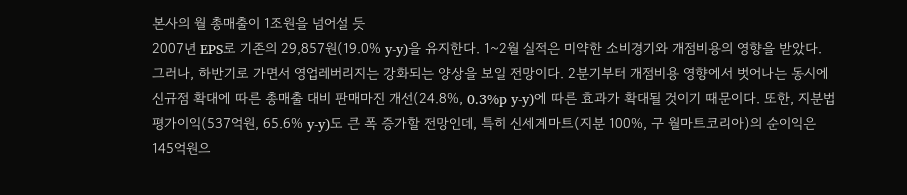본사의 월 총매출이 1조원을 넘어설 듯
2007년 EPS로 기존의 29,857원(19.0% y-y)을 유지한다. 1~2월 실적은 미약한 소비경기와 개점비용의 영향을 받았다. 그러나, 하반기로 가면서 영업레버리지는 강화되는 양상을 보일 전망이다. 2분기부터 개점비용 영향에서 벗어나는 동시에 신규점 확대에 따른 총매출 대비 판매마진 개선(24.8%, 0.3%p y-y)에 따른 효과가 확대될 것이기 때문이다. 또한, 지분법평가이익(537억원, 65.6% y-y)도 큰 폭 증가할 전망인데, 특히 신세계마트(지분 100%, 구 월마트코리아)의 순이익은 145억원으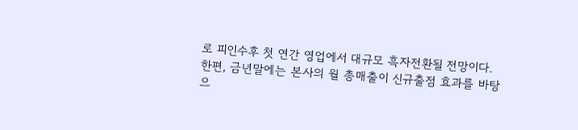로 피인수후 첫 연간 영업에서 대규모 흑자전환될 전망이다. 한편, 금년말에는 본사의 월 총매출이 신규출점 효과를 바탕으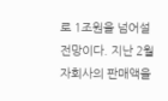로 1조원을 넘어설 전망이다. 지난 2월 자회사의 판매액을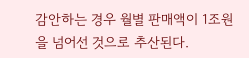감안하는 경우 월별 판매액이 1조원을 넘어선 것으로 추산된다.